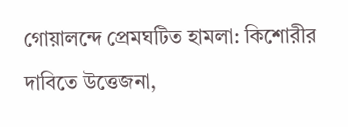গোয়ালন্দে প্রেমঘটিত হামলা: কিশোরীর দাবিতে উত্তেজনা,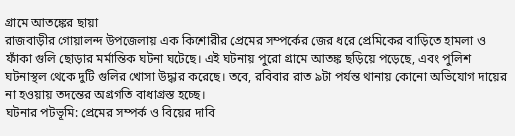গ্রামে আতঙ্কের ছায়া
রাজবাড়ীর গোয়ালন্দ উপজেলায় এক কিশোরীর প্রেমের সম্পর্কের জের ধরে প্রেমিকের বাড়িতে হামলা ও ফাঁকা গুলি ছোড়ার মর্মান্তিক ঘটনা ঘটেছে। এই ঘটনায় পুরো গ্রামে আতঙ্ক ছড়িয়ে পড়েছে, এবং পুলিশ ঘটনাস্থল থেকে দুটি গুলির খোসা উদ্ধার করেছে। তবে, রবিবার রাত ৯টা পর্যন্ত থানায় কোনো অভিযোগ দায়ের না হওয়ায় তদন্তের অগ্রগতি বাধাগ্রস্ত হচ্ছে।
ঘটনার পটভূমি: প্রেমের সম্পর্ক ও বিয়ের দাবি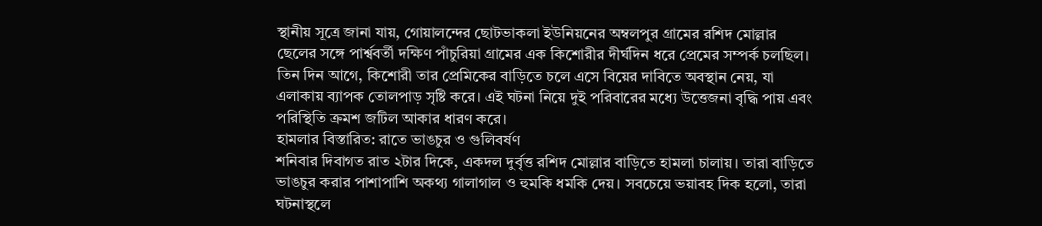স্থানীয় সূত্রে জানা যায়, গোয়ালন্দের ছোটভাকলা ইউনিয়নের অম্বলপুর গ্রামের রশিদ মোল্লার ছেলের সঙ্গে পার্শ্ববর্তী দক্ষিণ পাঁচুরিয়া গ্রামের এক কিশোরীর দীর্ঘদিন ধরে প্রেমের সম্পর্ক চলছিল। তিন দিন আগে, কিশোরী তার প্রেমিকের বাড়িতে চলে এসে বিয়ের দাবিতে অবস্থান নেয়, যা এলাকায় ব্যাপক তোলপাড় সৃষ্টি করে। এই ঘটনা নিয়ে দুই পরিবারের মধ্যে উত্তেজনা বৃদ্ধি পায় এবং পরিস্থিতি ক্রমশ জটিল আকার ধারণ করে।
হামলার বিস্তারিত: রাতে ভাঙচুর ও গুলিবর্ষণ
শনিবার দিবাগত রাত ২টার দিকে, একদল দুর্বৃত্ত রশিদ মোল্লার বাড়িতে হামলা চালায়। তারা বাড়িতে ভাঙচুর করার পাশাপাশি অকথ্য গালাগাল ও হুমকি ধমকি দেয়। সবচেয়ে ভয়াবহ দিক হলো, তারা ঘটনাস্থলে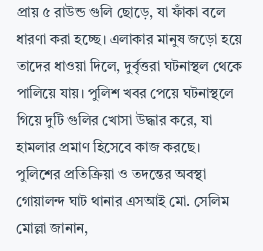প্রায় ৫ রাউন্ড গুলি ছোড়ে, যা ফাঁকা বলে ধারণা করা হচ্ছে। এলাকার মানুষ জড়ো হয়ে তাদের ধাওয়া দিলে, দুর্বৃত্তরা ঘটনাস্থল থেকে পালিয়ে যায়। পুলিশ খবর পেয়ে ঘটনাস্থলে গিয়ে দুটি গুলির খোসা উদ্ধার করে, যা হামলার প্রমাণ হিসেবে কাজ করছে।
পুলিশের প্রতিক্রিয়া ও তদন্তের অবস্থা
গোয়ালন্দ ঘাট থানার এসআই মো. সেলিম মোল্লা জানান,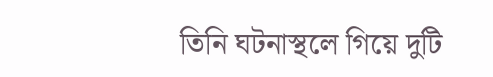তিনি ঘটনাস্থলে গিয়ে দুটি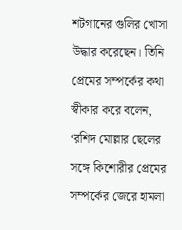শটগানের গুলির খোসা উদ্ধার করেছেন। তিনি প্রেমের সম্পর্কের কথা স্বীকার করে বলেন, ‘রশিদ মোল্লার ছেলের সঙ্গে কিশোরীর প্রেমের সম্পর্কের জেরে হামলা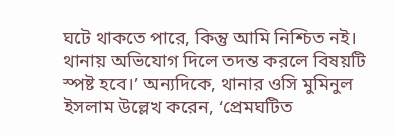ঘটে থাকতে পারে, কিন্তু আমি নিশ্চিত নই। থানায় অভিযোগ দিলে তদন্ত করলে বিষয়টি স্পষ্ট হবে।’ অন্যদিকে, থানার ওসি মুমিনুল ইসলাম উল্লেখ করেন, ‘প্রেমঘটিত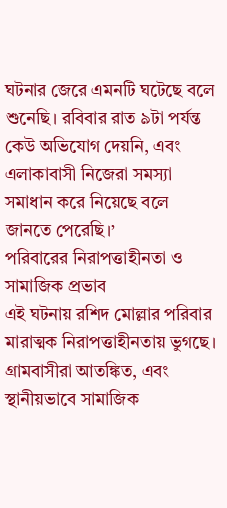ঘটনার জেরে এমনটি ঘটেছে বলে শুনেছি। রবিবার রাত ৯টা পর্যন্ত কেউ অভিযোগ দেয়নি, এবং এলাকাবাসী নিজেরা সমস্যা সমাধান করে নিয়েছে বলে জানতে পেরেছি।’
পরিবারের নিরাপত্তাহীনতা ও সামাজিক প্রভাব
এই ঘটনায় রশিদ মোল্লার পরিবার মারাত্মক নিরাপত্তাহীনতায় ভুগছে। গ্রামবাসীরা আতঙ্কিত, এবং স্থানীয়ভাবে সামাজিক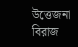উত্তেজনা বিরাজ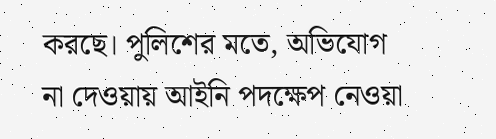করছে। পুলিশের মতে, অভিযোগ না দেওয়ায় আইনি পদক্ষেপ নেওয়া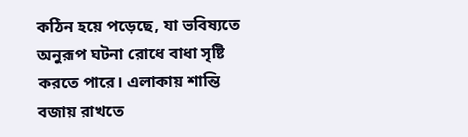কঠিন হয়ে পড়েছে, যা ভবিষ্যতে অনুরূপ ঘটনা রোধে বাধা সৃষ্টি করতে পারে। এলাকায় শান্তি বজায় রাখতে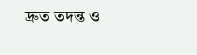দ্রুত তদন্ত ও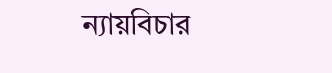ন্যায়বিচার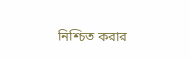নিশ্চিত করার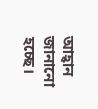আহ্বান জানানো হচ্ছে।